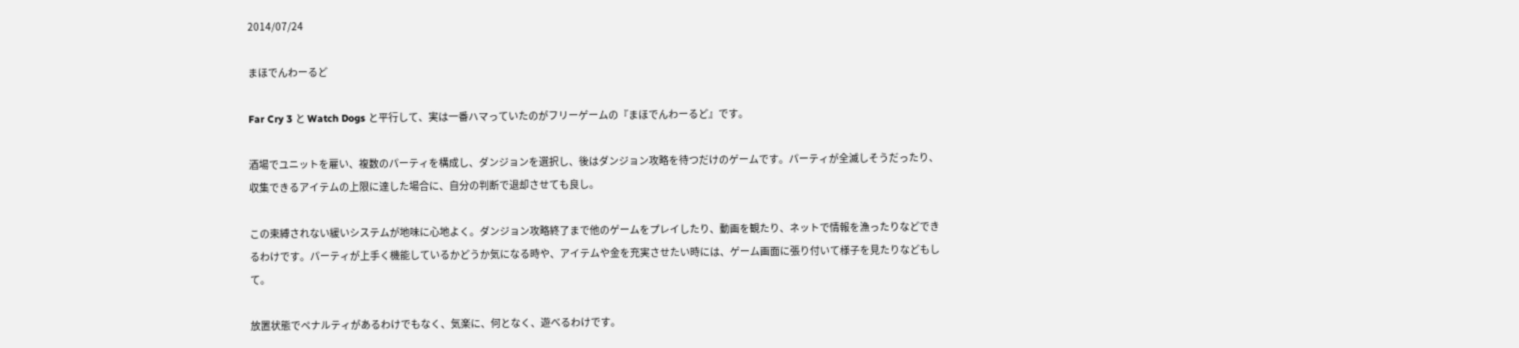2014/07/24

まほでんわーるど

Far Cry 3 と Watch Dogs と平行して、実は一番ハマっていたのがフリーゲームの『まほでんわーるど』です。

酒場でユニットを雇い、複数のパーティを構成し、ダンジョンを選択し、後はダンジョン攻略を待つだけのゲームです。パーティが全滅しそうだったり、収集できるアイテムの上限に達した場合に、自分の判断で退却させても良し。

この束縛されない緩いシステムが地味に心地よく。ダンジョン攻略終了まで他のゲームをプレイしたり、動画を観たり、ネットで情報を漁ったりなどできるわけです。パーティが上手く機能しているかどうか気になる時や、アイテムや金を充実させたい時には、ゲーム画面に張り付いて様子を見たりなどもして。

放置状態でペナルティがあるわけでもなく、気楽に、何となく、遊べるわけです。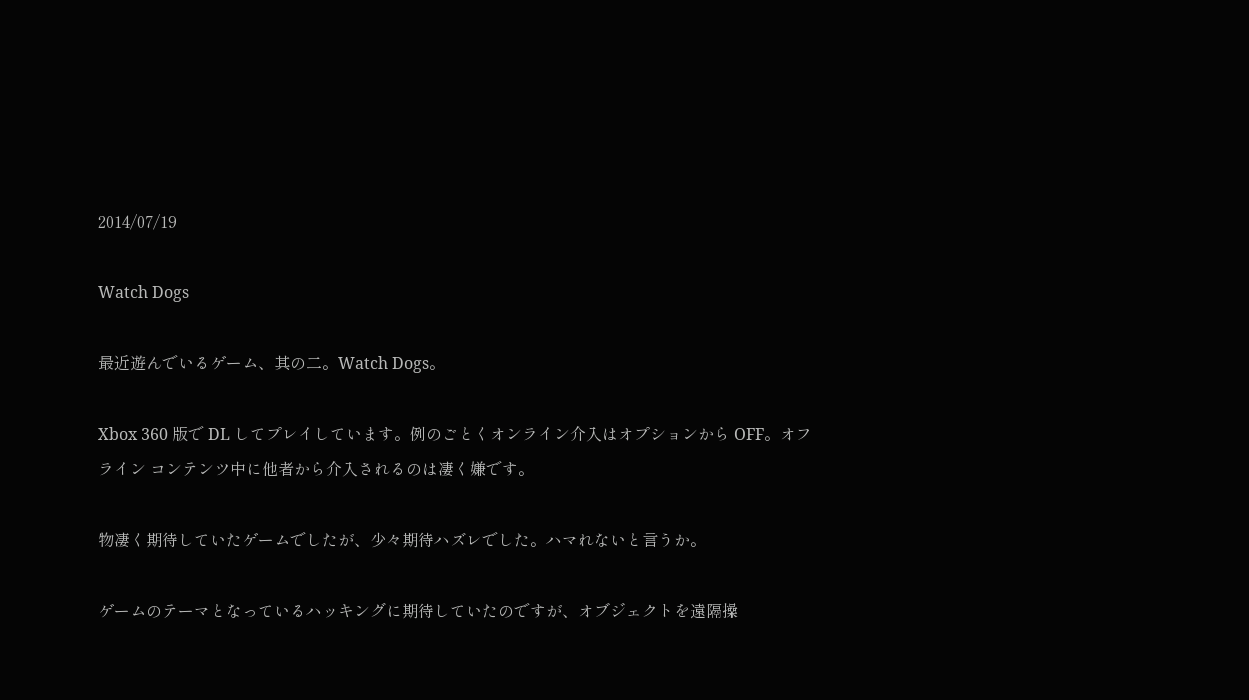2014/07/19

Watch Dogs

最近遊んでいるゲーム、其の二。Watch Dogs。

Xbox 360 版で DL してプレイしています。例のごとくオンライン介入はオプションから OFF。オフライン コンテンツ中に他者から介入されるのは凄く嫌です。

物凄く期待していたゲームでしたが、少々期待ハズレでした。ハマれないと言うか。

ゲームのテーマとなっているハッキングに期待していたのですが、オブジェクトを遠隔操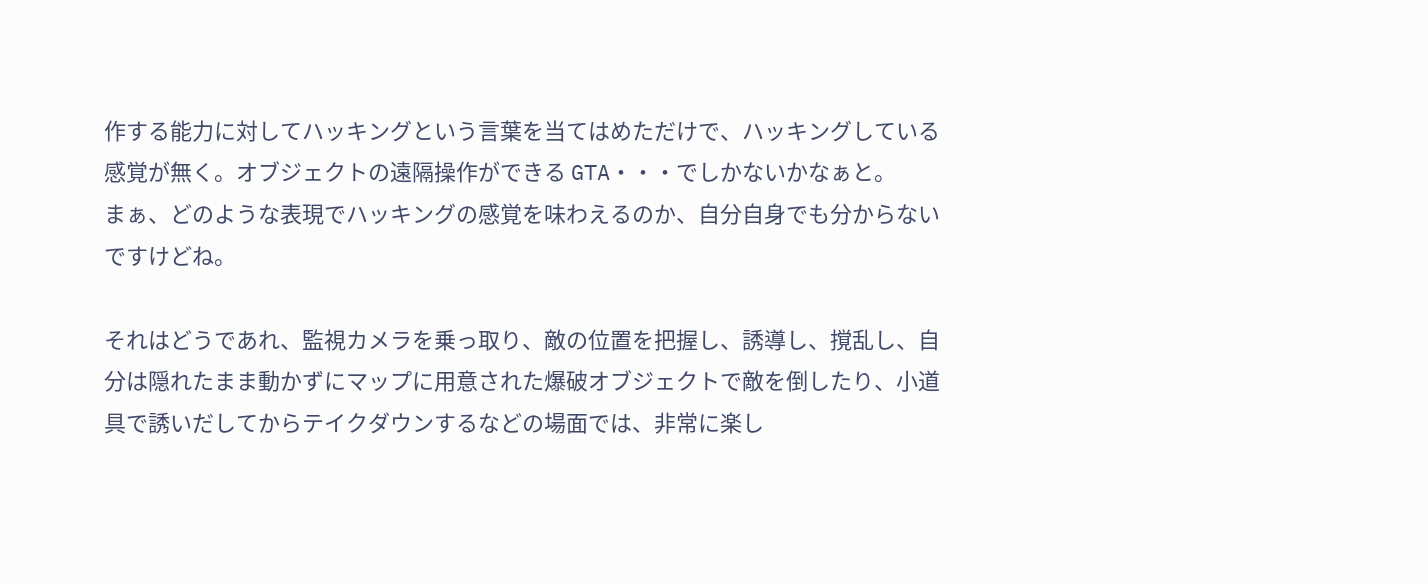作する能力に対してハッキングという言葉を当てはめただけで、ハッキングしている感覚が無く。オブジェクトの遠隔操作ができる GTA・・・でしかないかなぁと。
まぁ、どのような表現でハッキングの感覚を味わえるのか、自分自身でも分からないですけどね。

それはどうであれ、監視カメラを乗っ取り、敵の位置を把握し、誘導し、撹乱し、自分は隠れたまま動かずにマップに用意された爆破オブジェクトで敵を倒したり、小道具で誘いだしてからテイクダウンするなどの場面では、非常に楽し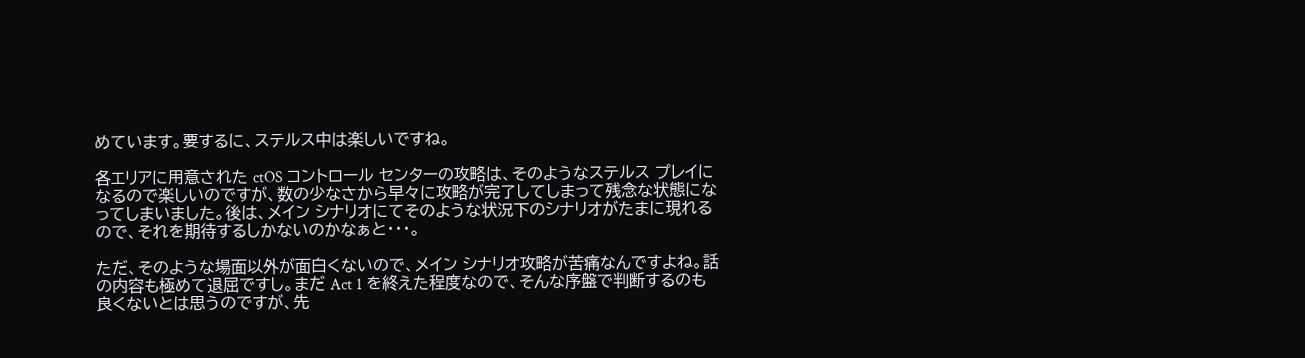めています。要するに、ステルス中は楽しいですね。

各エリアに用意された ctOS コントロール センターの攻略は、そのようなステルス プレイになるので楽しいのですが、数の少なさから早々に攻略が完了してしまって残念な状態になってしまいました。後は、メイン シナリオにてそのような状況下のシナリオがたまに現れるので、それを期待するしかないのかなぁと・・・。

ただ、そのような場面以外が面白くないので、メイン シナリオ攻略が苦痛なんですよね。話の内容も極めて退屈ですし。まだ Act 1 を終えた程度なので、そんな序盤で判断するのも良くないとは思うのですが、先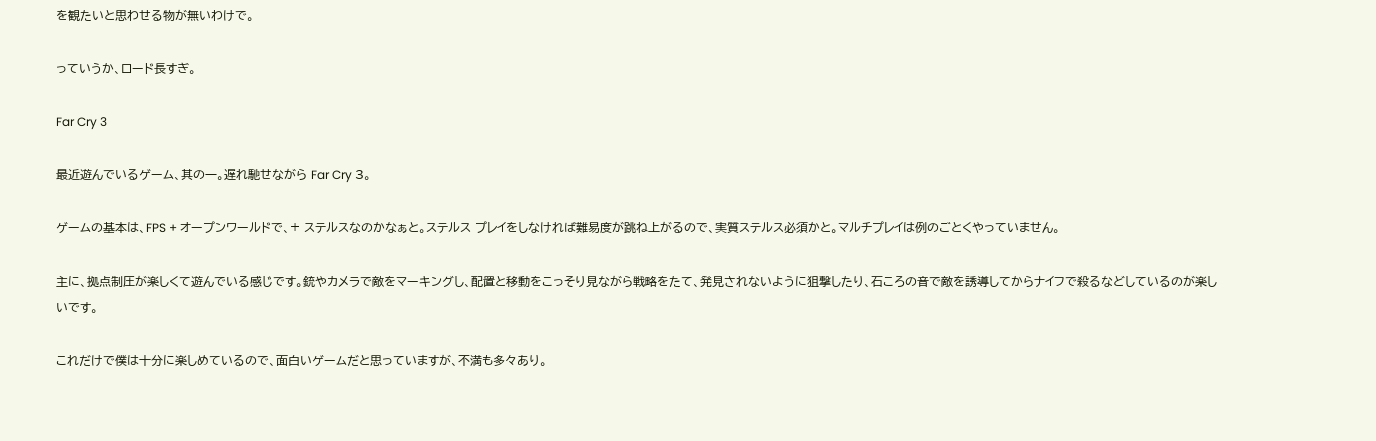を観たいと思わせる物が無いわけで。

っていうか、ロード長すぎ。

Far Cry 3

最近遊んでいるゲーム、其の一。遅れ馳せながら Far Cry 3。

ゲームの基本は、FPS + オープンワールドで、+ ステルスなのかなぁと。ステルス プレイをしなければ難易度が跳ね上がるので、実質ステルス必須かと。マルチプレイは例のごとくやっていません。

主に、拠点制圧が楽しくて遊んでいる感じです。銃やカメラで敵をマーキングし、配置と移動をこっそり見ながら戦略をたて、発見されないように狙撃したり、石ころの音で敵を誘導してからナイフで殺るなどしているのが楽しいです。

これだけで僕は十分に楽しめているので、面白いゲームだと思っていますが、不満も多々あり。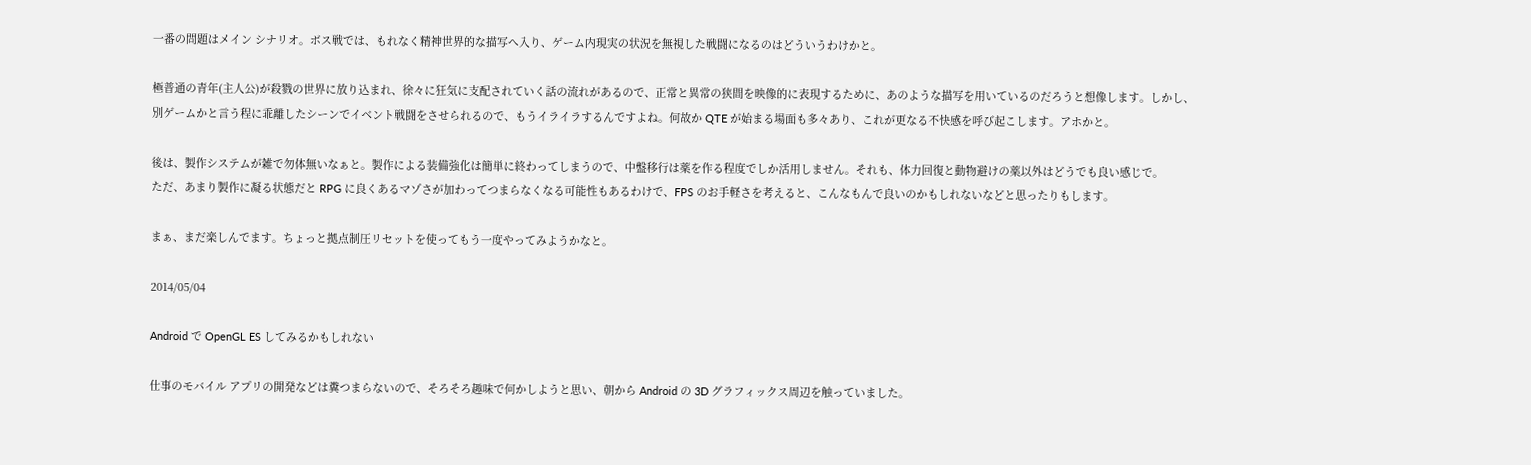一番の問題はメイン シナリオ。ボス戦では、もれなく精神世界的な描写へ入り、ゲーム内現実の状況を無視した戦闘になるのはどういうわけかと。

極普通の青年(主人公)が殺戮の世界に放り込まれ、徐々に狂気に支配されていく話の流れがあるので、正常と異常の狭間を映像的に表現するために、あのような描写を用いているのだろうと想像します。しかし、別ゲームかと言う程に乖離したシーンでイベント戦闘をさせられるので、もうイライラするんですよね。何故か QTE が始まる場面も多々あり、これが更なる不快感を呼び起こします。アホかと。

後は、製作システムが雑で勿体無いなぁと。製作による装備強化は簡単に終わってしまうので、中盤移行は薬を作る程度でしか活用しません。それも、体力回復と動物避けの薬以外はどうでも良い感じで。
ただ、あまり製作に凝る状態だと RPG に良くあるマゾさが加わってつまらなくなる可能性もあるわけで、FPS のお手軽さを考えると、こんなもんで良いのかもしれないなどと思ったりもします。

まぁ、まだ楽しんでます。ちょっと拠点制圧リセットを使ってもう一度やってみようかなと。

2014/05/04

Android で OpenGL ES してみるかもしれない

仕事のモバイル アプリの開発などは糞つまらないので、そろそろ趣味で何かしようと思い、朝から Android の 3D グラフィックス周辺を触っていました。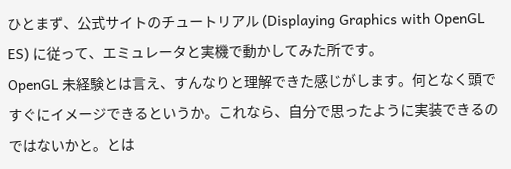ひとまず、公式サイトのチュートリアル (Displaying Graphics with OpenGL ES) に従って、エミュレータと実機で動かしてみた所です。
OpenGL 未経験とは言え、すんなりと理解できた感じがします。何となく頭ですぐにイメージできるというか。これなら、自分で思ったように実装できるのではないかと。とは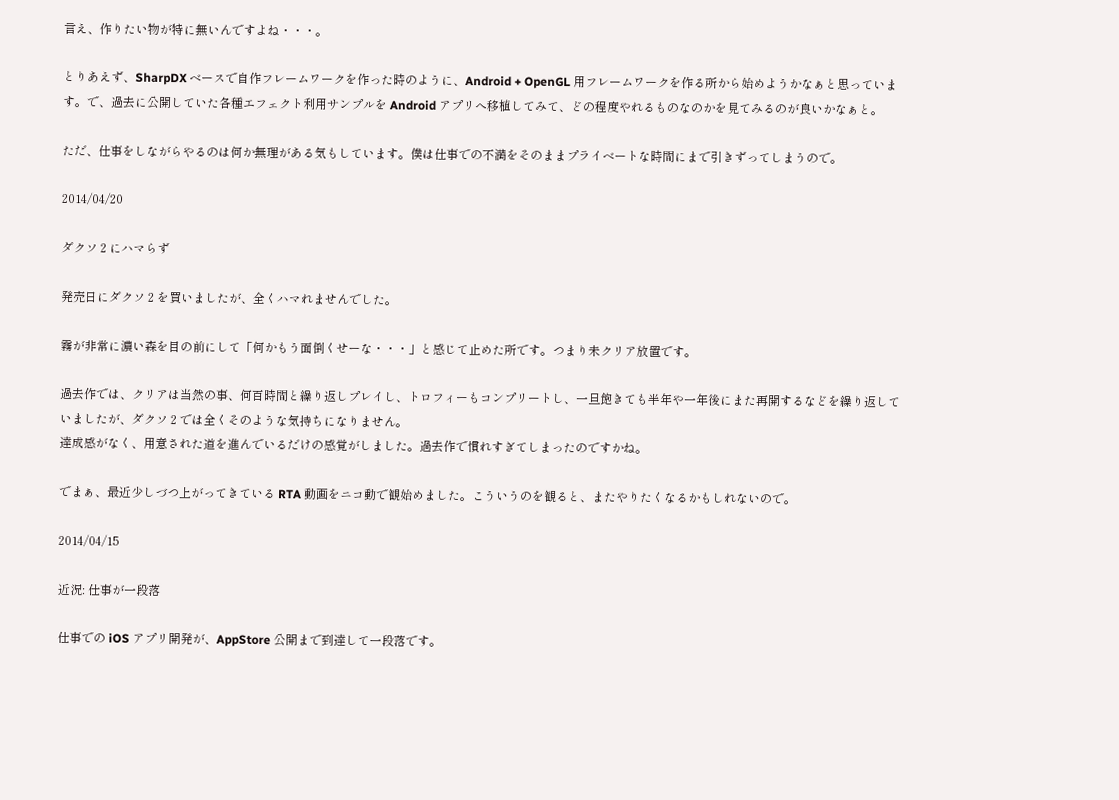言え、作りたい物が特に無いんですよね・・・。

とりあえず、SharpDX ベースで自作フレームワークを作った時のように、Android + OpenGL 用フレームワークを作る所から始めようかなぁと思っています。で、過去に公開していた各種エフェクト利用サンプルを Android アプリへ移植してみて、どの程度やれるものなのかを見てみるのが良いかなぁと。

ただ、仕事をしながらやるのは何か無理がある気もしています。僕は仕事での不満をそのままプライベートな時間にまで引きずってしまうので。

2014/04/20

ダクソ 2 にハマらず

発売日にダクソ 2 を買いましたが、全くハマれませんでした。

霧が非常に濃い森を目の前にして「何かもう面倒くせーな・・・」と感じて止めた所です。つまり未クリア放置です。

過去作では、クリアは当然の事、何百時間と繰り返しプレイし、トロフィーもコンプリートし、一旦飽きても半年や一年後にまた再開するなどを繰り返していましたが、ダクソ 2 では全くそのような気持ちになりません。
達成感がなく、用意された道を進んでいるだけの感覚がしました。過去作で慣れすぎてしまったのですかね。

でまぁ、最近少しづつ上がってきている RTA 動画をニコ動で観始めました。こういうのを観ると、またやりたくなるかもしれないので。

2014/04/15

近況: 仕事が一段落

仕事での iOS アプリ開発が、AppStore 公開まで到達して一段落です。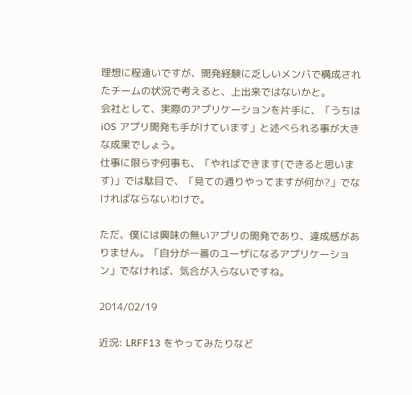理想に程遠いですが、開発経験に乏しいメンバで構成されたチームの状況で考えると、上出来ではないかと。
会社として、実際のアプリケーションを片手に、「うちは iOS アプリ開発も手がけています」と述べられる事が大きな成果でしょう。
仕事に限らず何事も、「やればできます(できると思います)」では駄目で、「見ての通りやってますが何か?」でなければならないわけで。

ただ、僕には興味の無いアプリの開発であり、達成感がありません。「自分が一番のユーザになるアプリケーション」でなければ、気合が入らないですね。

2014/02/19

近況: LRFF13 をやってみたりなど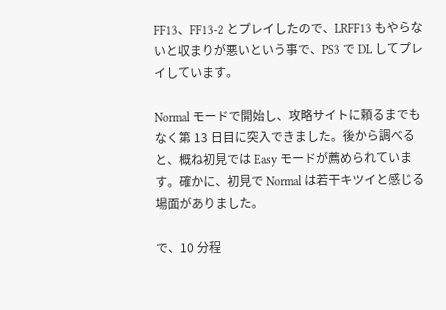FF13、FF13-2 とプレイしたので、LRFF13 もやらないと収まりが悪いという事で、PS3 で DL してプレイしています。

Normal モードで開始し、攻略サイトに頼るまでもなく第 13 日目に突入できました。後から調べると、概ね初見では Easy モードが薦められています。確かに、初見で Normal は若干キツイと感じる場面がありました。

で、10 分程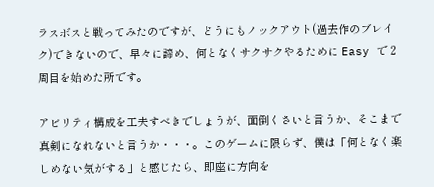ラスボスと戦ってみたのですが、どうにもノックアウト(過去作のブレイク)できないので、早々に諦め、何となくサクサクやるために Easy で 2 周目を始めた所です。

アビリティ構成を工夫すべきでしょうが、面倒くさいと言うか、そこまで真剣になれないと言うか・・・。このゲームに限らず、僕は「何となく楽しめない気がする」と感じたら、即座に方向を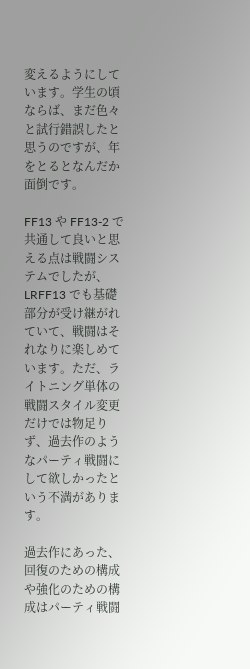変えるようにしています。学生の頃ならば、まだ色々と試行錯誤したと思うのですが、年をとるとなんだか面倒です。

FF13 や FF13-2 で共通して良いと思える点は戦闘システムでしたが、LRFF13 でも基礎部分が受け継がれていて、戦闘はそれなりに楽しめています。ただ、ライトニング単体の戦闘スタイル変更だけでは物足りず、過去作のようなパーティ戦闘にして欲しかったという不満があります。

過去作にあった、回復のための構成や強化のための構成はパーティ戦闘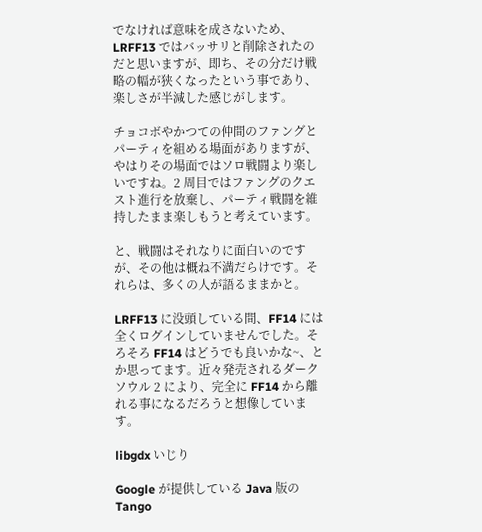でなければ意味を成さないため、LRFF13 ではバッサリと削除されたのだと思いますが、即ち、その分だけ戦略の幅が狭くなったという事であり、楽しさが半減した感じがします。

チョコボやかつての仲間のファングとパーティを組める場面がありますが、やはりその場面ではソロ戦闘より楽しいですね。2 周目ではファングのクエスト進行を放棄し、パーティ戦闘を維持したまま楽しもうと考えています。

と、戦闘はそれなりに面白いのですが、その他は概ね不満だらけです。それらは、多くの人が語るままかと。

LRFF13 に没頭している間、FF14 には全くログインしていませんでした。そろそろ FF14 はどうでも良いかな~、とか思ってます。近々発売されるダークソウル 2 により、完全に FF14 から離れる事になるだろうと想像しています。

libgdx いじり

Google が提供している Java 版の Tango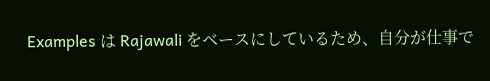Examples は Rajawali をベースにしているため、自分が仕事で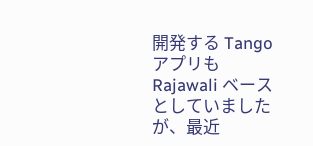開発する Tango アプリも Rajawali ベースとしていましたが、最近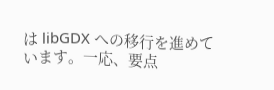は libGDX への移行を進めています。一応、要点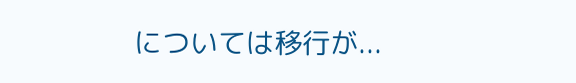については移行が...